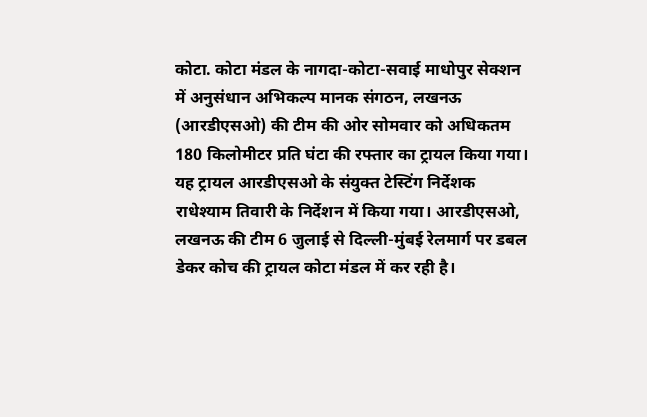कोटा. कोटा मंडल के नागदा-कोटा-सवाई माधोपुर सेक्शन में अनुसंधान अभिकल्प मानक संगठन, लखनऊ (आरडीएसओ) की टीम की ओर सोमवार को अधिकतम 180 किलोमीटर प्रति घंटा की रफ्तार का ट्रायल किया गया। यह ट्रायल आरडीएसओ के संयुक्त टेस्टिंग निर्देशक राधेश्याम तिवारी के निर्देशन में किया गया। आरडीएसओ, लखनऊ की टीम 6 जुलाई से दिल्ली-मुंबई रेलमार्ग पर डबल डेकर कोच की ट्रायल कोटा मंडल में कर रही है।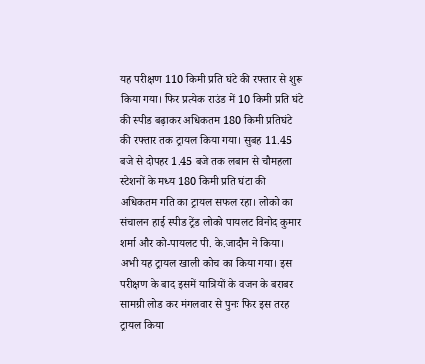यह परीक्षण 110 किमी प्रति घंटे की रफ्तार से शुरू किया गया। फिर प्रत्येक राउंड में 10 किमी प्रति घंटे की स्पीड बढ़ाकर अधिकतम 180 किमी प्रतिघंटे की रफ्तार तक ट्रायल किया गया। सुबह 11.45 बजे से दोपहर 1.45 बजे तक लबान से चौमहला स्टेशनों के मध्य 180 किमी प्रति घंटा की अधिकतम गति का ट्रायल सफल रहा। लोको का संचालन हाई स्पीड ट्रेंड लोको पायलट विनोद कुमार शर्मा और को-पायलट पी. के.जादौन ने किया। अभी यह ट्रायल खाली कोच का किया गया। इस परीक्षण के बाद इसमें यात्रियों के वजन के बराबर सामग्री लोड कर मंगलवार से पुनः फिर इस तरह ट्रायल किया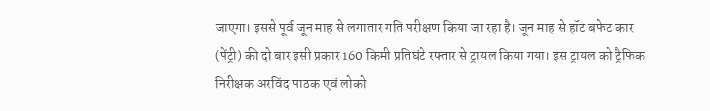जाएगा। इससे पूर्व जून माह से लगातार गति परीक्षण किया जा रहा है। जून माह से हॉट बफेट कार (पेंट्री) की दो बार इसी प्रकार 160 किमी प्रतिघंटे रफ्तार से ट्रायल किया गया। इस ट्रायल को ट्रैफिक निरीक्षक अरविंद पाठक एवं लोको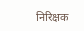निरिक्षक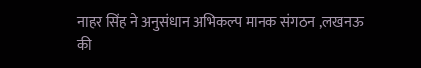नाहर सिंह ने अनुसंधान अभिकल्प मानक संगठन ,लखनऊ की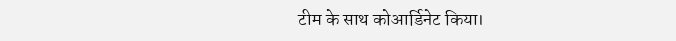टीम के साथ कोआर्डिनेट किया।